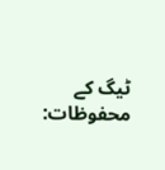ٹیگ کے محفوظات: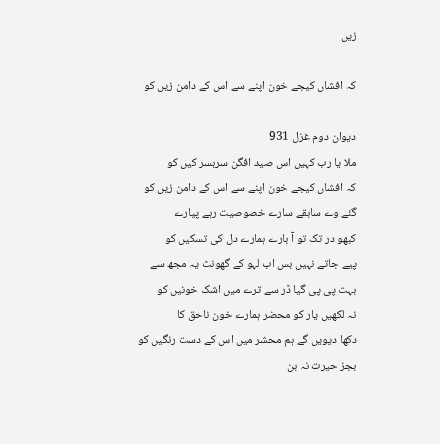زیں

کہ افشاں کیجے خون اپنے سے اس کے دامن زیں کو

دیوان دوم غزل 931
ملا یا رب کہیں اس صید افگن سربسر کیں کو
کہ افشاں کیجے خون اپنے سے اس کے دامن زیں کو
گئے وے سابقے سارے خصوصیت رہے پیارے
کبھو در تک تو آ بارے ہمارے دل کی تسکیں کو
پیے جاتے نہیں بس اب لہو کے گھونٹ یہ مجھ سے
بہت پی پی گیا ڈر سے ترے میں اشک خونیں کو
نہ لکھیں یار کو محضر ہمارے خون ناحق کا
دکھا دیویں گے ہم محشر میں اس کے دست رنگیں کو
بجز حیرت نہ بن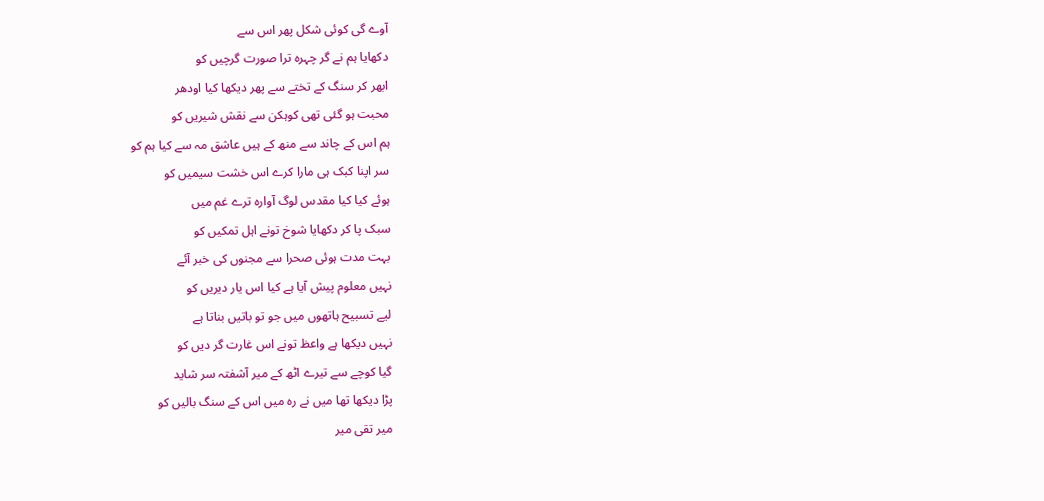آوے گی کوئی شکل پھر اس سے
دکھایا ہم نے گر چہرہ ترا صورت گرچیں کو
ابھر کر سنگ کے تختے سے پھر دیکھا کیا اودھر
محبت ہو گئی تھی کوہکن سے نقش شیریں کو
ہم اس کے چاند سے منھ کے ہیں عاشق مہ سے کیا ہم کو
سر اپنا کبک ہی مارا کرے اس خشت سیمیں کو
ہوئے کیا کیا مقدس لوگ آوارہ ترے غم میں
سبک پا کر دکھایا شوخ تونے اہل تمکیں کو
بہت مدت ہوئی صحرا سے مجنوں کی خبر آئے
نہیں معلوم پیش آیا ہے کیا اس یار دیریں کو
لیے تسبیح ہاتھوں میں جو تو باتیں بناتا ہے
نہیں دیکھا ہے واعظ تونے اس غارت گر دیں کو
گیا کوچے سے تیرے اٹھ کے میر آشفتہ سر شاید
پڑا دیکھا تھا میں نے رہ میں اس کے سنگ بالیں کو
میر تقی میر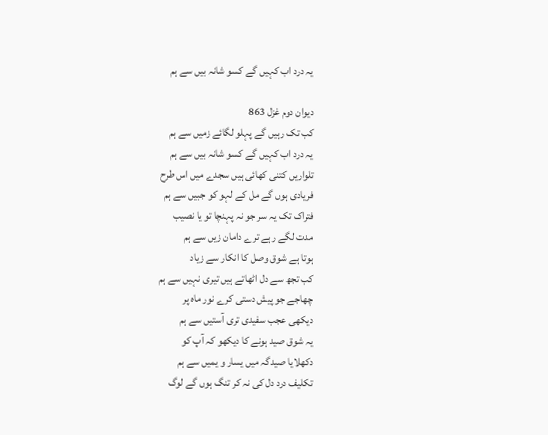یہ درد اب کہیں گے کسو شانہ بیں سے ہم

دیوان دوم غزل 863
کب تک رہیں گے پہلو لگائے زمیں سے ہم
یہ درد اب کہیں گے کسو شانہ بیں سے ہم
تلواریں کتنی کھائی ہیں سجدے میں اس طرح
فریادی ہوں گے مل کے لہو کو جبیں سے ہم
فتراک تک یہ سر جو نہ پہنچا تو یا نصیب
مدت لگے رہے ترے دامان زیں سے ہم
ہوتا ہے شوق وصل کا انکار سے زیاد
کب تجھ سے دل اٹھاتے ہیں تیری نہیں سے ہم
چھاجے جو پیش دستی کرے نور ماہ پر
دیکھی عجب سفیدی تری آستیں سے ہم
یہ شوق صید ہونے کا دیکھو کہ آپ کو
دکھلایا صیدگہ میں یسار و یمیں سے ہم
تکلیف درد دل کی نہ کر تنگ ہوں گے لوگ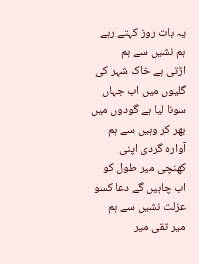یہ بات روز کہتے رہے ہم نشیں سے ہم
اڑتی ہے خاک شہر کی گلیوں میں اب جہاں
سونا لیا ہے گودوں میں بھر کر وہیں سے ہم
آوارہ گردی اپنی کھنچی میر طول کو
اب چاہیں گے دعا کسو عزلت نشیں سے ہم
میر تقی میر